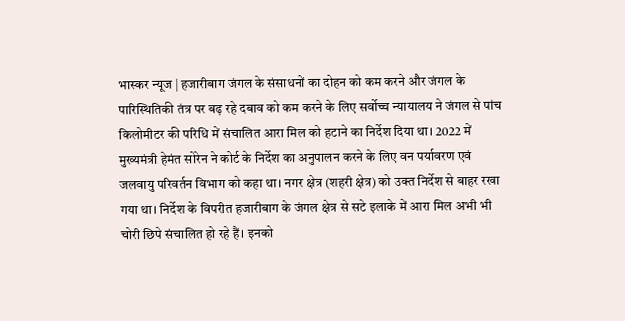भास्कर न्यूज | हजारीबाग जंगल के संसाधनों का दोहन को कम करने और जंगल के पारिस्थितिकी तंत्र पर बढ़ रहे दबाव को कम करने के लिए सर्वोच्च न्यायालय ने जंगल से पांच किलोमीटर की परिधि में संचालित आरा मिल को हटाने का निर्देश दिया था। 2022 में मुख्यमंत्री हेमंत सोरेन ने कोर्ट के निर्देश का अनुपालन करने के लिए वन पर्यावरण एवं जलवायु परिवर्तन विभाग को कहा था। नगर क्षेत्र (शहरी क्षेत्र) को उक्त निर्देश से बाहर रखा गया था। निर्देश के विपरीत हजारीबाग के जंगल क्षेत्र से सटे इलाके में आरा मिल अभी भी चोरी छिपे संचालित हो रहे हैं। इनको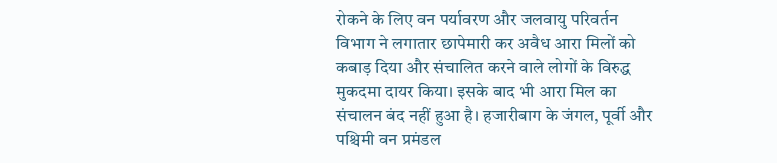रोकने के लिए वन पर्यावरण और जलवायु परिवर्तन विभाग ने लगातार छापेमारी कर अवैध आरा मिलों को कबाड़ दिया और संचालित करने वाले लोगों के विरुद्ध मुकदमा दायर किया। इसके बाद भी आरा मिल का संचालन बंद नहीं हुआ है। हजारीबाग के जंगल, पूर्वी और पश्चिमी वन प्रमंडल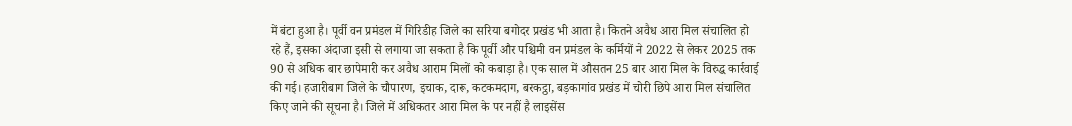में बंटा हुआ है। पूर्वी वन प्रमंडल में गिरिडीह जिले का सरिया बगोदर प्रखंड भी आता है। कितने अवैध आरा मिल संचालित हो रहे हैं, इसका अंदाजा इसी से लगाया जा सकता है कि पूर्वी और पश्चिमी वन प्रमंडल के कर्मियों ने 2022 से लेकर 2025 तक 90 से अधिक बार छापेमारी कर अवैध आराम मिलों को कबाड़ा है। एक साल में औसतन 25 बार आरा मिल के विरुद्ध कार्रवाई की गई। हजारीबाग जिले के चौपारण, इचाक, दारू, कटकमदाग, बरकट्ठा, बड़कागांव प्रखंड में चोरी छिपे आरा मिल संचालित किए जाने की सूचना है। जिले में अधिकतर आरा मिल के पर नहीं है लाइसेंस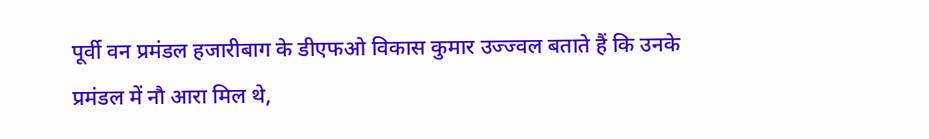पूर्वी वन प्रमंडल हजारीबाग के डीएफओ विकास कुमार उज्ज्वल बताते हैं कि उनके प्रमंडल में नौ आरा मिल थे,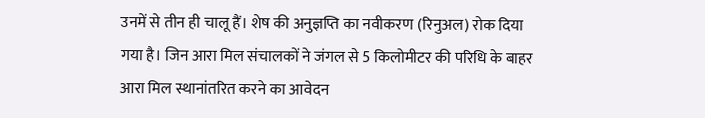उनमें से तीन ही चालू हैं। शेष की अनुज्ञप्ति का नवीकरण (रिनुअल) रोक दिया गया है। जिन आरा मिल संचालकों ने जंगल से 5 किलोमीटर की परिधि के बाहर आरा मिल स्थानांतरित करने का आवेदन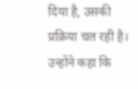दिया है, उसकी प्रक्रिया चल रही है। उन्होंने कहा कि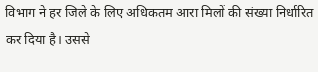विभाग ने हर जिले के लिए अधिकतम आरा मिलों की संख्या निर्धारित कर दिया है। उससे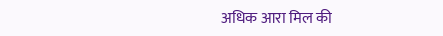अधिक आरा मिल की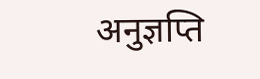अनुज्ञप्ति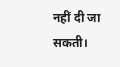नहीं दी जा सकती।